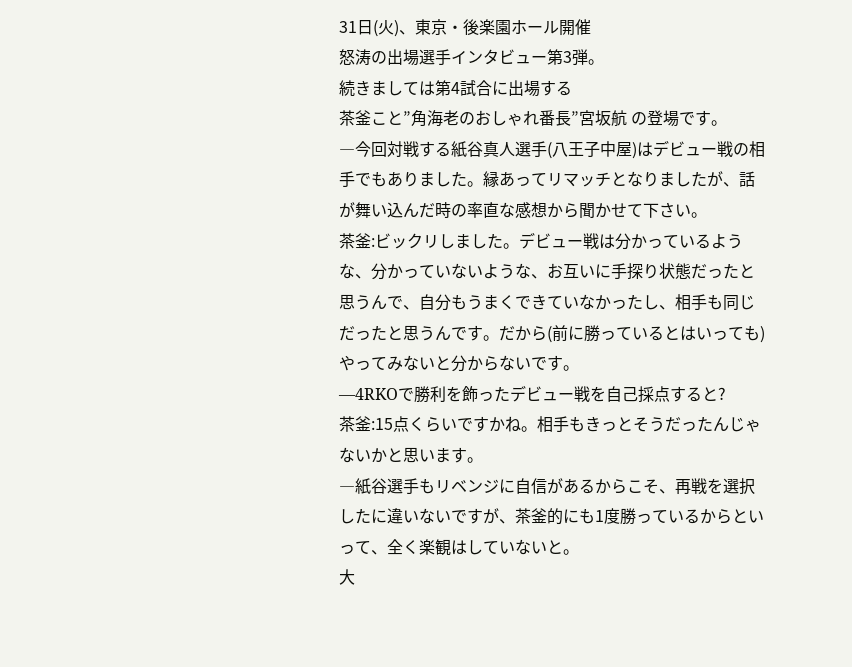31日(火)、東京・後楽園ホール開催
怒涛の出場選手インタビュー第3弾。
続きましては第4試合に出場する
茶釜こと”角海老のおしゃれ番長”宮坂航 の登場です。
―今回対戦する紙谷真人選手(八王子中屋)はデビュー戦の相手でもありました。縁あってリマッチとなりましたが、話が舞い込んだ時の率直な感想から聞かせて下さい。
茶釜:ビックリしました。デビュー戦は分かっているような、分かっていないような、お互いに手探り状態だったと思うんで、自分もうまくできていなかったし、相手も同じだったと思うんです。だから(前に勝っているとはいっても)やってみないと分からないです。
―4RKOで勝利を飾ったデビュー戦を自己採点すると?
茶釜:15点くらいですかね。相手もきっとそうだったんじゃないかと思います。
―紙谷選手もリベンジに自信があるからこそ、再戦を選択したに違いないですが、茶釜的にも1度勝っているからといって、全く楽観はしていないと。
大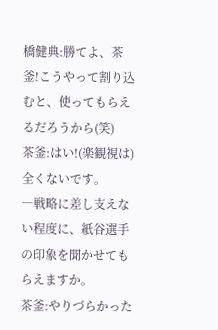橋健典:勝てよ、茶釜!こうやって割り込むと、使ってもらえるだろうから(笑)
茶釜:はい!(楽観視は)全くないです。
―戦略に差し支えない程度に、紙谷選手の印象を聞かせてもらえますか。
茶釜:やりづらかった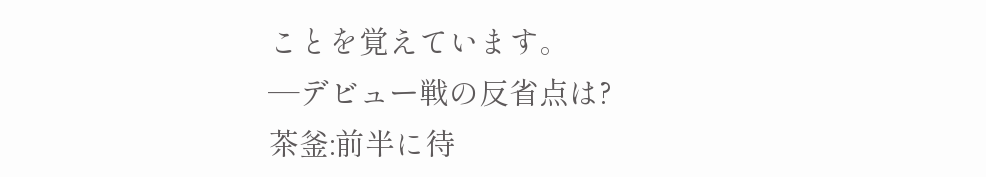ことを覚えています。
―デビュー戦の反省点は?
茶釜:前半に待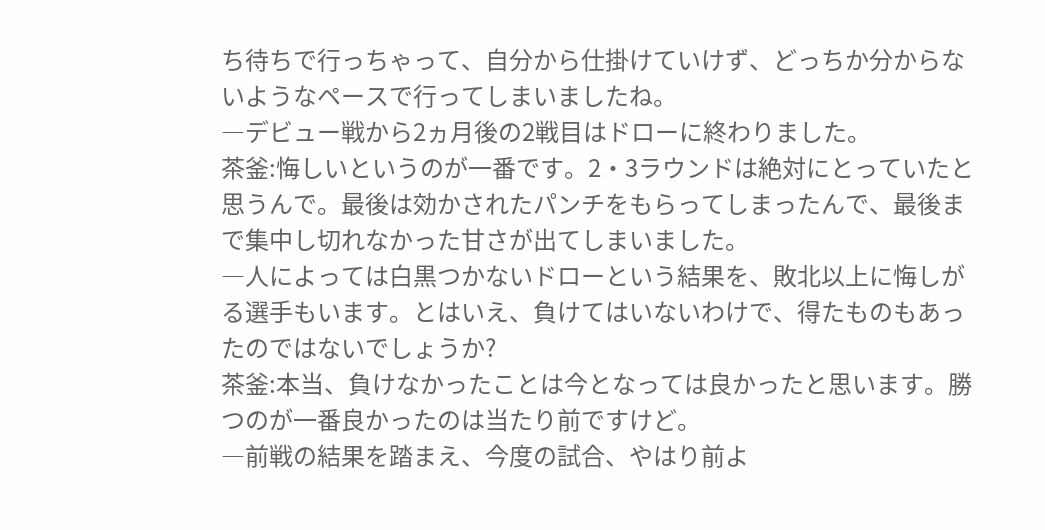ち待ちで行っちゃって、自分から仕掛けていけず、どっちか分からないようなペースで行ってしまいましたね。
―デビュー戦から2ヵ月後の2戦目はドローに終わりました。
茶釜:悔しいというのが一番です。2・3ラウンドは絶対にとっていたと思うんで。最後は効かされたパンチをもらってしまったんで、最後まで集中し切れなかった甘さが出てしまいました。
―人によっては白黒つかないドローという結果を、敗北以上に悔しがる選手もいます。とはいえ、負けてはいないわけで、得たものもあったのではないでしょうか?
茶釜:本当、負けなかったことは今となっては良かったと思います。勝つのが一番良かったのは当たり前ですけど。
―前戦の結果を踏まえ、今度の試合、やはり前よ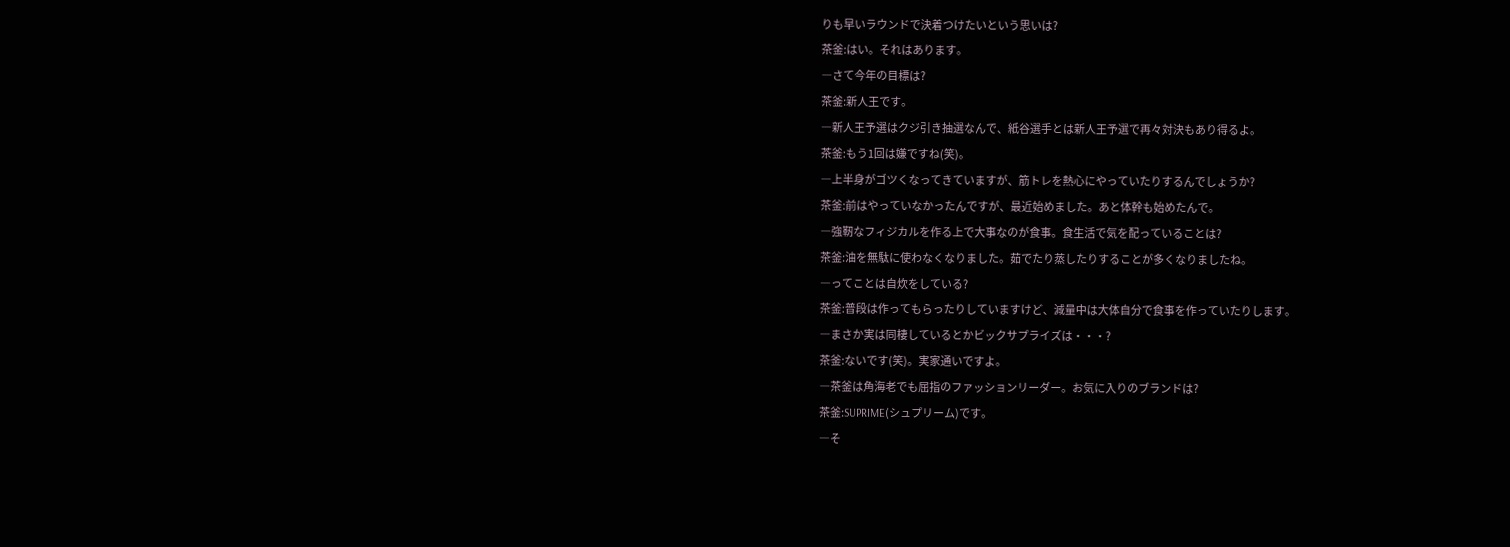りも早いラウンドで決着つけたいという思いは?
茶釜:はい。それはあります。
―さて今年の目標は?
茶釜:新人王です。
―新人王予選はクジ引き抽選なんで、紙谷選手とは新人王予選で再々対決もあり得るよ。
茶釜:もう1回は嫌ですね(笑)。
―上半身がゴツくなってきていますが、筋トレを熱心にやっていたりするんでしょうか?
茶釜:前はやっていなかったんですが、最近始めました。あと体幹も始めたんで。
―強靭なフィジカルを作る上で大事なのが食事。食生活で気を配っていることは?
茶釜:油を無駄に使わなくなりました。茹でたり蒸したりすることが多くなりましたね。
―ってことは自炊をしている?
茶釜:普段は作ってもらったりしていますけど、減量中は大体自分で食事を作っていたりします。
―まさか実は同棲しているとかビックサプライズは・・・?
茶釜:ないです(笑)。実家通いですよ。
―茶釜は角海老でも屈指のファッションリーダー。お気に入りのブランドは?
茶釜:SUPRIME(シュプリーム)です。
―そ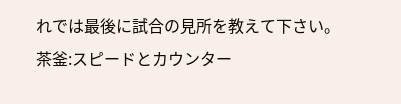れでは最後に試合の見所を教えて下さい。
茶釜:スピードとカウンター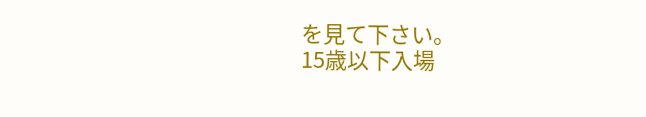を見て下さい。
15歳以下入場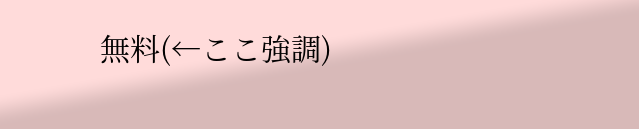無料(←ここ強調)